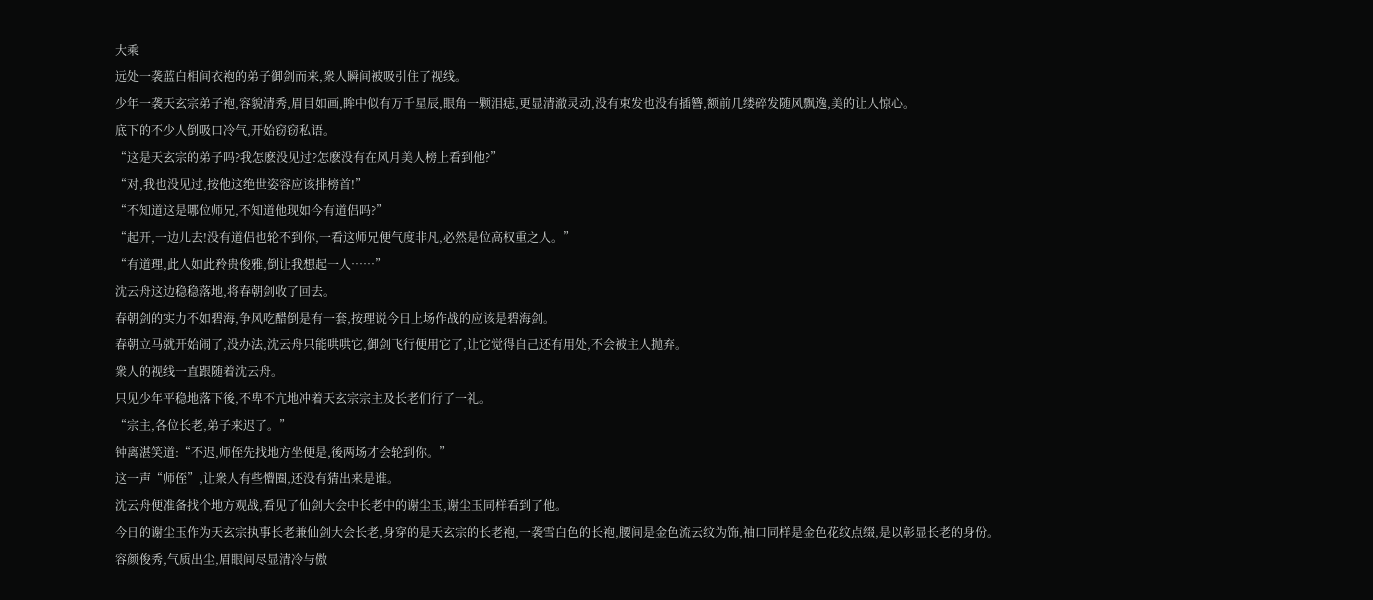大乘
远处一袭蓝白相间衣袍的弟子御剑而来,衆人瞬间被吸引住了视线。
少年一袭天玄宗弟子袍,容貌清秀,眉目如画,眸中似有万千星辰,眼角一颗泪痣,更显清澈灵动,没有束发也没有插簪,额前几缕碎发随风飘逸,美的让人惊心。
底下的不少人倒吸口冷气,开始窃窃私语。
“这是天玄宗的弟子吗?我怎麽没见过?怎麽没有在风月美人榜上看到他?”
“对,我也没见过,按他这绝世姿容应该排榜首!”
“不知道这是哪位师兄,不知道他现如今有道侣吗?”
“起开,一边儿去!没有道侣也轮不到你,一看这师兄便气度非凡,必然是位高权重之人。”
“有道理,此人如此矝贵俊雅,倒让我想起一人……”
沈云舟这边稳稳落地,将春朝剑收了回去。
春朝剑的实力不如碧海,争风吃醋倒是有一套,按理说今日上场作战的应该是碧海剑。
春朝立马就开始闹了,没办法,沈云舟只能哄哄它,御剑飞行便用它了,让它觉得自己还有用处,不会被主人抛弃。
衆人的视线一直跟随着沈云舟。
只见少年平稳地落下後,不卑不亢地冲着天玄宗宗主及长老们行了一礼。
“宗主,各位长老,弟子来迟了。”
钟离湛笑道:“不迟,师侄先找地方坐便是,後两场才会轮到你。”
这一声“师侄”,让衆人有些懵圈,还没有猜出来是谁。
沈云舟便准备找个地方观战,看见了仙剑大会中长老中的谢尘玉,谢尘玉同样看到了他。
今日的谢尘玉作为天玄宗执事长老兼仙剑大会长老,身穿的是天玄宗的长老袍,一袭雪白色的长袍,腰间是金色流云纹为饰,袖口同样是金色花纹点缀,是以彰显长老的身份。
容颜俊秀,气质出尘,眉眼间尽显清冷与傲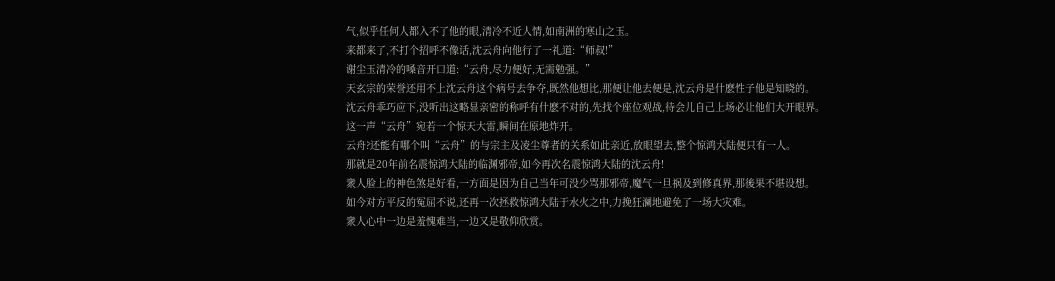气,似乎任何人都入不了他的眼,清冷不近人情,如南洲的寒山之玉。
来都来了,不打个招呼不像话,沈云舟向他行了一礼道:“师叔!”
谢尘玉清冷的嗓音开口道:“云舟,尽力便好,无需勉强。”
天玄宗的荣誉还用不上沈云舟这个病号去争夺,既然他想比,那便让他去便是,沈云舟是什麽性子他是知晓的。
沈云舟乖巧应下,没听出这略显亲密的称呼有什麽不对的,先找个座位观战,待会儿自己上场必让他们大开眼界。
这一声“云舟”宛若一个惊天大雷,瞬间在原地炸开。
云舟?还能有哪个叫“云舟”的与宗主及凌尘尊者的关系如此亲近,放眼望去,整个惊鸿大陆便只有一人。
那就是20年前名震惊鸿大陆的临渊邪帝,如今再次名震惊鸿大陆的沈云舟!
衆人脸上的神色煞是好看,一方面是因为自己当年可没少骂那邪帝,魔气一旦祸及到修真界,那後果不堪设想。
如今对方平反的冤屈不说,还再一次拯救惊鸿大陆于水火之中,力挽狂澜地避免了一场大灾难。
衆人心中一边是羞愧难当,一边又是敬仰欣赏。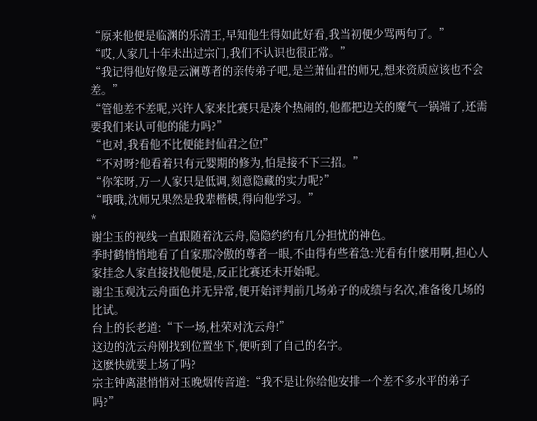“原来他便是临渊的乐清王,早知他生得如此好看,我当初便少骂两句了。”
“哎,人家几十年未出过宗门,我们不认识也很正常。”
“我记得他好像是云澜尊者的亲传弟子吧,是兰萧仙君的师兄,想来资质应该也不会差。”
“管他差不差呢,兴许人家来比赛只是凑个热闹的,他都把边关的魔气一锅端了,还需要我们来认可他的能力吗?”
“也对,我看他不比便能封仙君之位!”
“不对呀?他看着只有元婴期的修为,怕是接不下三招。”
“你笨呀,万一人家只是低调,刻意隐藏的实力呢?”
“哦哦,沈师兄果然是我辈楷模,得向他学习。”
*
谢尘玉的视线一直跟随着沈云舟,隐隐约约有几分担忧的神色。
季时鹤悄悄地看了自家那冷傲的尊者一眼,不由得有些着急:光看有什麽用啊,担心人家挂念人家直接找他便是,反正比赛还未开始呢。
谢尘玉观沈云舟面色并无异常,便开始评判前几场弟子的成绩与名次,准备後几场的比试。
台上的长老道:“下一场,杜荣对沈云舟!”
这边的沈云舟刚找到位置坐下,便听到了自己的名字。
这麽快就要上场了吗?
宗主钟离湛悄悄对玉晚烟传音道:“我不是让你给他安排一个差不多水平的弟子吗?”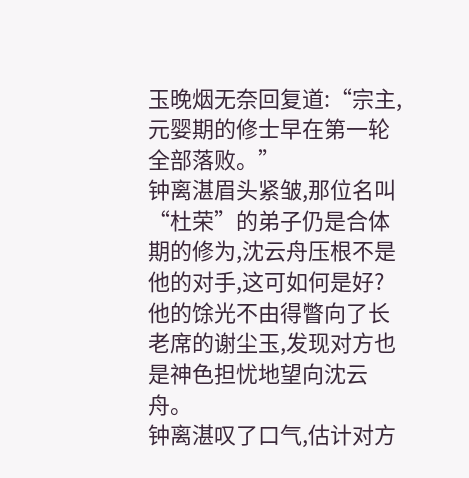玉晚烟无奈回复道:“宗主,元婴期的修士早在第一轮全部落败。”
钟离湛眉头紧皱,那位名叫“杜荣”的弟子仍是合体期的修为,沈云舟压根不是他的对手,这可如何是好?
他的馀光不由得瞥向了长老席的谢尘玉,发现对方也是神色担忧地望向沈云舟。
钟离湛叹了口气,估计对方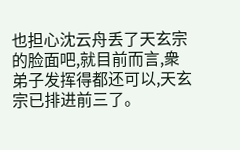也担心沈云舟丢了天玄宗的脸面吧,就目前而言,衆弟子发挥得都还可以,天玄宗已排进前三了。